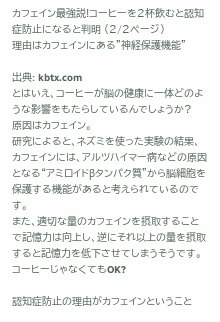カフェイン最強説!コーヒーを2杯飲むと認知症防止になると判明 (2/2ページ)
理由はカフェインにある"神経保護機能"

出典: kbtx.com
とはいえ、コーヒーが脳の健康に一体どのような影響をもたらしているんでしょうか?
原因はカフェイン。
研究によると、ネズミを使った実験の結果、カフェインには、アルツハイマー病などの原因となる“アミロイドβタンパク質”から脳細胞を保護する機能があると考えられているのです。
また、適切な量のカフェインを摂取することで記憶力は向上し、逆にそれ以上の量を摂取すると記憶力を低下させてしまうそうです。
コーヒーじゃなくてもOK?

認知症防止の理由がカフェインということ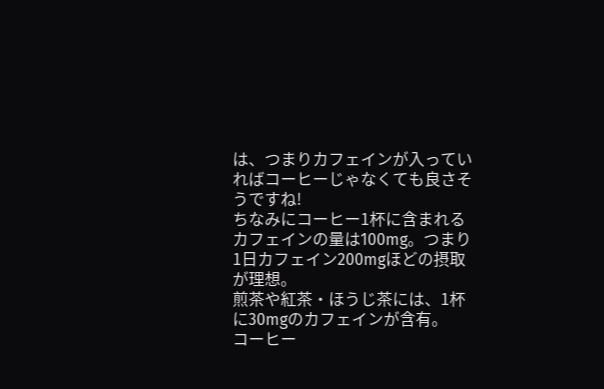は、つまりカフェインが入っていればコーヒーじゃなくても良さそうですね!
ちなみにコーヒー1杯に含まれるカフェインの量は100mg。つまり1日カフェイン200mgほどの摂取が理想。
煎茶や紅茶・ほうじ茶には、1杯に30mgのカフェインが含有。
コーヒー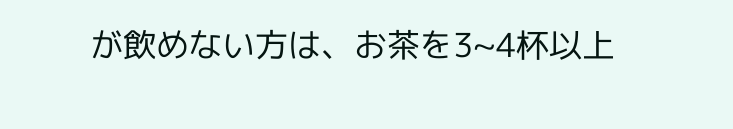が飲めない方は、お茶を3~4杯以上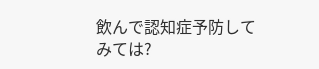飲んで認知症予防してみては?